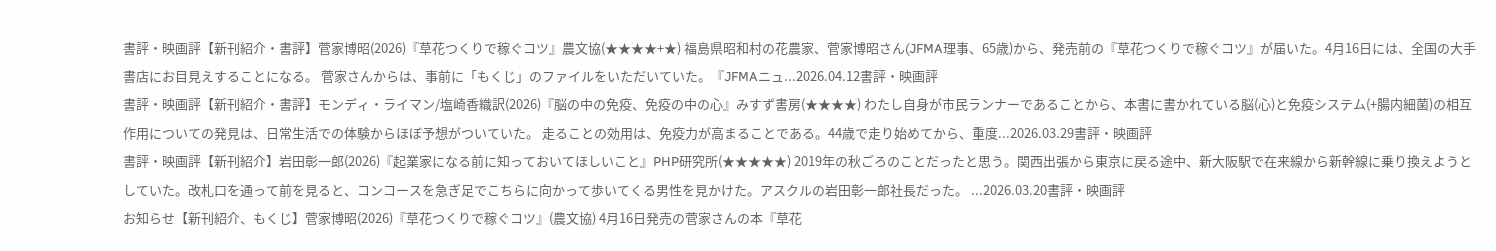書評・映画評【新刊紹介・書評】菅家博昭(2026)『草花つくりで稼ぐコツ』農文協(★★★★+★) 福島県昭和村の花農家、菅家博昭さん(JFMA理事、65歳)から、発売前の『草花つくりで稼ぐコツ』が届いた。4月16日には、全国の大手書店にお目見えすることになる。 菅家さんからは、事前に「もくじ」のファイルをいただいていた。『JFMAニュ...2026.04.12書評・映画評
書評・映画評【新刊紹介・書評】モンディ・ライマン/塩崎香織訳(2026)『脳の中の免疫、免疫の中の心』みすず書房(★★★★) わたし自身が市民ランナーであることから、本書に書かれている脳(心)と免疫システム(+腸内細菌)の相互作用についての発見は、日常生活での体験からほぼ予想がついていた。 走ることの効用は、免疫力が高まることである。44歳で走り始めてから、重度...2026.03.29書評・映画評
書評・映画評【新刊紹介】岩田彰一郎(2026)『起業家になる前に知っておいてほしいこと』PHP研究所(★★★★★) 2019年の秋ごろのことだったと思う。関西出張から東京に戻る途中、新大阪駅で在来線から新幹線に乗り換えようとしていた。改札口を通って前を見ると、コンコースを急ぎ足でこちらに向かって歩いてくる男性を見かけた。アスクルの岩田彰一郎社長だった。 ...2026.03.20書評・映画評
お知らせ【新刊紹介、もくじ】菅家博昭(2026)『草花つくりで稼ぐコツ』(農文協) 4月16日発売の菅家さんの本『草花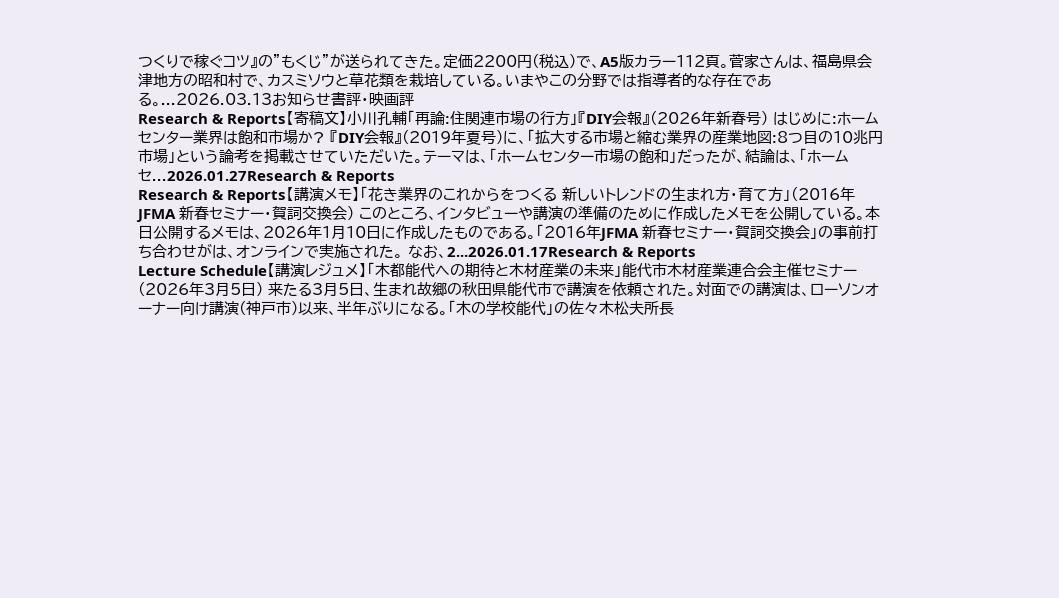つくりで稼ぐコツ』の”もくじ”が送られてきた。定価2200円(税込)で、A5版カラー112頁。菅家さんは、福島県会津地方の昭和村で、カスミソウと草花類を栽培している。いまやこの分野では指導者的な存在である。...2026.03.13お知らせ書評・映画評
Research & Reports【寄稿文】小川孔輔「再論:住関連市場の行方」『DIY会報』(2026年新春号) はじめに:ホームセンター業界は飽和市場か? 『DIY会報』(2019年夏号)に、「拡大する市場と縮む業界の産業地図:8つ目の10兆円市場」という論考を掲載させていただいた。テーマは、「ホームセンター市場の飽和」だったが、結論は、「ホームセ...2026.01.27Research & Reports
Research & Reports【講演メモ】「花き業界のこれからをつくる 新しいトレンドの生まれ方・育て方」(2016年JFMA 新春セミナー・賀詞交換会) このところ、インタビューや講演の準備のために作成したメモを公開している。本日公開するメモは、2026年1月10日に作成したものである。「2016年JFMA 新春セミナー・賀詞交換会」の事前打ち合わせがは、オンラインで実施された。 なお、2...2026.01.17Research & Reports
Lecture Schedule【講演レジュメ】「木都能代への期待と木材産業の未来」能代市木材産業連合会主催セミナー(2026年3月5日) 来たる3月5日、生まれ故郷の秋田県能代市で講演を依頼された。対面での講演は、ローソンオーナー向け講演(神戸市)以来、半年ぶりになる。「木の学校能代」の佐々木松夫所長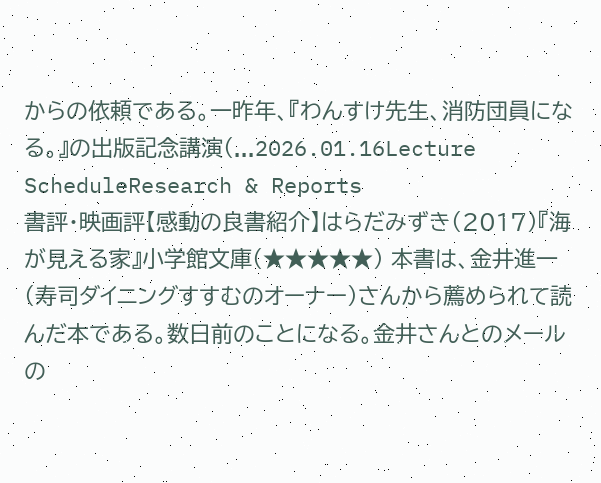からの依頼である。一昨年、『わんすけ先生、消防団員になる。』の出版記念講演(...2026.01.16Lecture ScheduleResearch & Reports
書評・映画評【感動の良書紹介】はらだみずき(2017)『海が見える家』小学館文庫(★★★★★) 本書は、金井進一(寿司ダイニングすすむのオーナー)さんから薦められて読んだ本である。数日前のことになる。金井さんとのメールの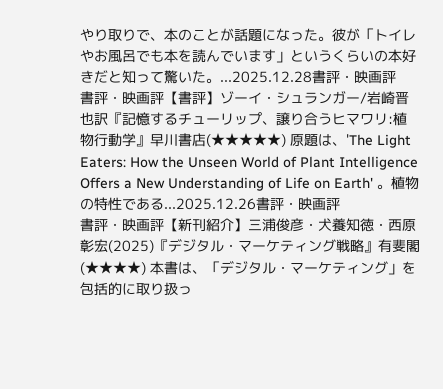やり取りで、本のことが話題になった。彼が「トイレやお風呂でも本を読んでいます」というくらいの本好きだと知って驚いた。...2025.12.28書評・映画評
書評・映画評【書評】ゾーイ・シュランガー/岩崎晋也訳『記憶するチューリップ、譲り合うヒマワリ:植物行動学』早川書店(★★★★★) 原題は、'The Light Eaters: How the Unseen World of Plant Intelligence Offers a New Understanding of Life on Earth' 。植物の特性である...2025.12.26書評・映画評
書評・映画評【新刊紹介】三浦俊彦・犬養知徳・西原彰宏(2025)『デジタル・マーケティング戦略』有斐閣(★★★★) 本書は、「デジタル・マーケティング」を包括的に取り扱っ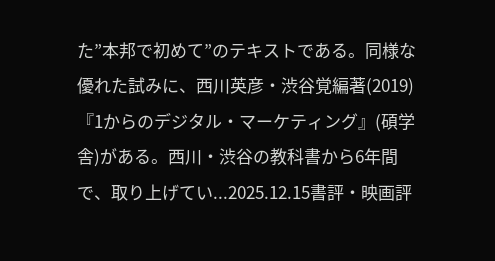た”本邦で初めて”のテキストである。同様な優れた試みに、西川英彦・渋谷覚編著(2019)『1からのデジタル・マーケティング』(碩学舎)がある。西川・渋谷の教科書から6年間で、取り上げてい...2025.12.15書評・映画評